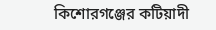কিশোরগঞ্জের কটিয়াদী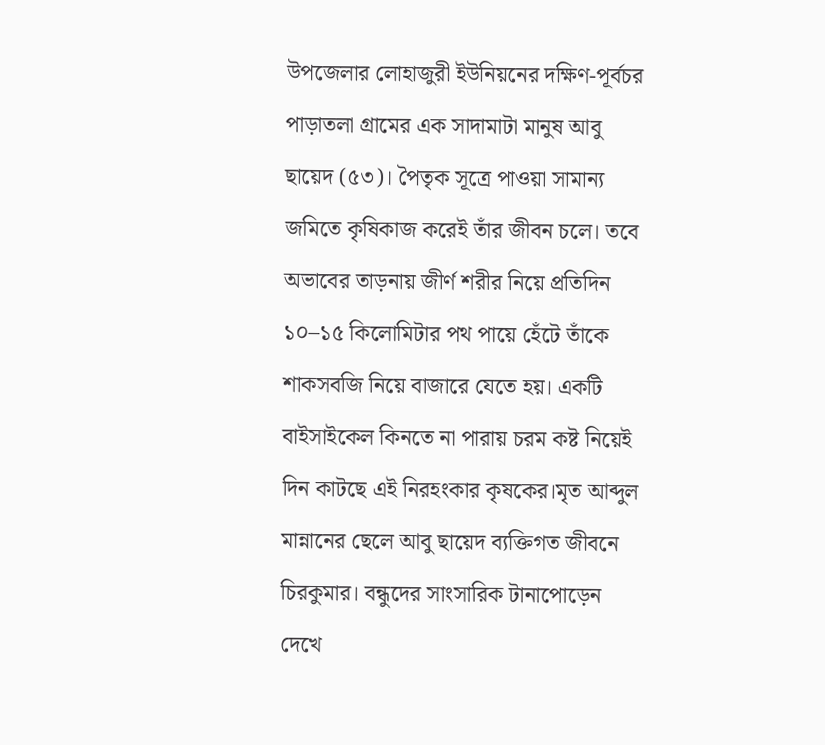উপজেলার লোহাজুরী ইউনিয়নের দক্ষিণ-পূর্বচর পাড়াতলা গ্রামের এক সাদামাটা মানুষ আবু ছায়েদ (৫৩)। পৈতৃক সূত্রে পাওয়া সামান্য জমিতে কৃষিকাজ করেই তাঁর জীবন চলে। তবে অভাবের তাড়নায় জীর্ণ শরীর নিয়ে প্রতিদিন ১০–১৫ কিলোমিটার পথ পায়ে হেঁটে তাঁকে শাকসবজি নিয়ে বাজারে যেতে হয়। একটি বাইসাইকেল কিনতে না পারায় চরম কষ্ট নিয়েই দিন কাটছে এই নিরহংকার কৃষকের।মৃত আব্দুল মান্নানের ছেলে আবু ছায়েদ ব্যক্তিগত জীবনে চিরকুমার। বন্ধুদের সাংসারিক টানাপোড়েন দেখে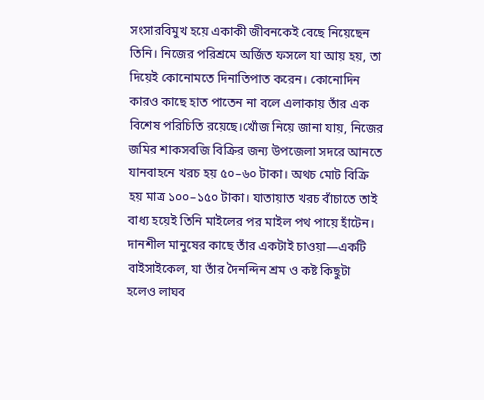সংসারবিমুখ হয়ে একাকী জীবনকেই বেছে নিয়েছেন তিনি। নিজের পরিশ্রমে অর্জিত ফসলে যা আয় হয়, তা দিয়েই কোনোমতে দিনাতিপাত করেন। কোনোদিন কারও কাছে হাত পাতেন না বলে এলাকায় তাঁর এক বিশেষ পরিচিতি রয়েছে।খোঁজ নিয়ে জানা যায়, নিজের জমির শাকসবজি বিক্রির জন্য উপজেলা সদরে আনতে যানবাহনে খরচ হয় ৫০–৬০ টাকা। অথচ মোট বিক্রি হয় মাত্র ১০০–১৫০ টাকা। যাতায়াত খরচ বাঁচাতে তাই বাধ্য হয়েই তিনি মাইলের পর মাইল পথ পায়ে হাঁটেন। দানশীল মানুষের কাছে তাঁর একটাই চাওয়া—একটি বাইসাইকেল, যা তাঁর দৈনন্দিন শ্রম ও কষ্ট কিছুটা হলেও লাঘব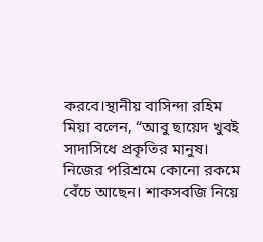করবে।স্থানীয় বাসিন্দা রহিম মিয়া বলেন, “আবু ছায়েদ খুবই সাদাসিধে প্রকৃতির মানুষ। নিজের পরিশ্রমে কোনো রকমে বেঁচে আছেন। শাকসবজি নিয়ে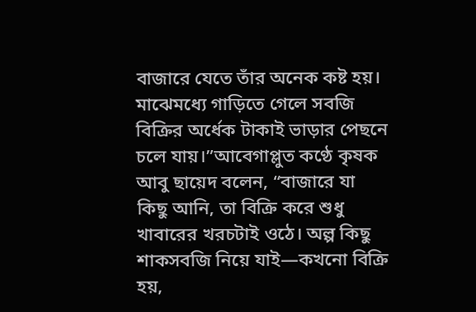বাজারে যেতে তাঁর অনেক কষ্ট হয়। মাঝেমধ্যে গাড়িতে গেলে সবজি বিক্রির অর্ধেক টাকাই ভাড়ার পেছনে চলে যায়।”আবেগাপ্লুত কণ্ঠে কৃষক আবু ছায়েদ বলেন, “বাজারে যা কিছু আনি, তা বিক্রি করে শুধু খাবারের খরচটাই ওঠে। অল্প কিছু শাকসবজি নিয়ে যাই—কখনো বিক্রি হয়,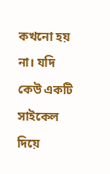কখনো হয় না। যদি কেউ একটি সাইকেল দিয়ে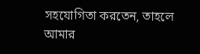সহযোগিতা করতেন, তাহলে আমার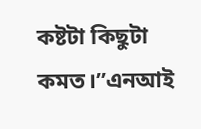কষ্টটা কিছুটা কমত।”এনআই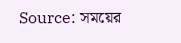Source: সময়ের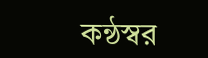কন্ঠস্বর